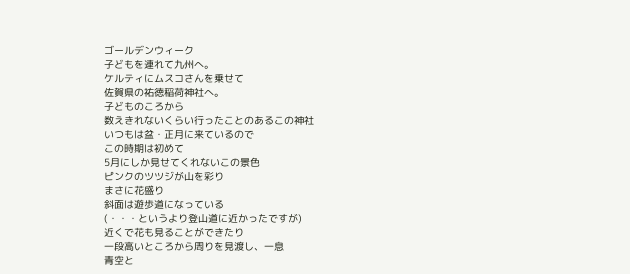ゴールデンウィーク
子どもを連れて九州へ。
ケルティにムスコさんを乗せて
佐賀県の祐徳稲荷神社へ。
子どものころから
数えきれないくらい行ったことのあるこの神社
いつもは盆・正月に来ているので
この時期は初めて
5月にしか見せてくれないこの景色
ピンクのツツジが山を彩り
まさに花盛り
斜面は遊歩道になっている
(・・・というより登山道に近かったですが)
近くで花も見ることができたり
一段高いところから周りを見渡し、一息
青空と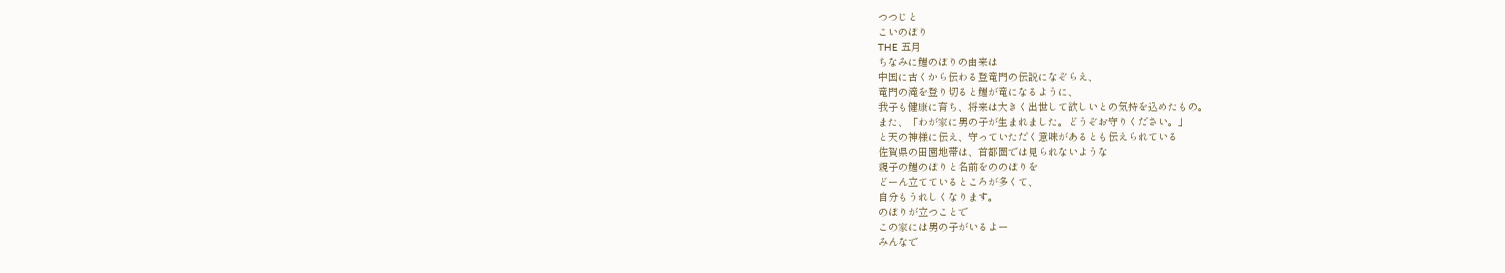つつじと
こいのぼり
THE 五月
ちなみに鯉のぼりの由来は
中国に古くから伝わる登竜門の伝説になぞらえ、
竜門の滝を登り切ると鯉が竜になるように、
我子も健康に育ち、将来は大きく出世して欲しいとの気持を込めたもの。
また、「わが家に男の子が生まれました。どうぞお守りください。」
と天の神様に伝え、守っていただく意味があるとも伝えられている
佐賀県の田園地帯は、首都圏では見られないような
親子の鯉のぼりと名前をののぼりを
どーん立てているところが多くて、
自分もうれしくなります。
のぼりが立つことで
この家には男の子がいるよー
みんなで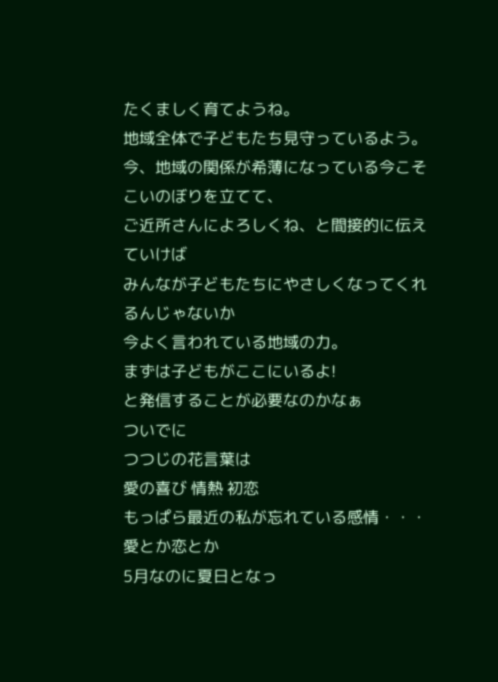たくましく育てようね。
地域全体で子どもたち見守っているよう。
今、地域の関係が希薄になっている今こそ
こいのぼりを立てて、
ご近所さんによろしくね、と間接的に伝えていけば
みんなが子どもたちにやさしくなってくれるんじゃないか
今よく言われている地域の力。
まずは子どもがここにいるよ!
と発信することが必要なのかなぁ
ついでに
つつじの花言葉は
愛の喜び 情熱 初恋
もっぱら最近の私が忘れている感情・・・愛とか恋とか
5月なのに夏日となっ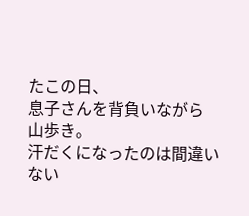たこの日、
息子さんを背負いながら
山歩き。
汗だくになったのは間違いない